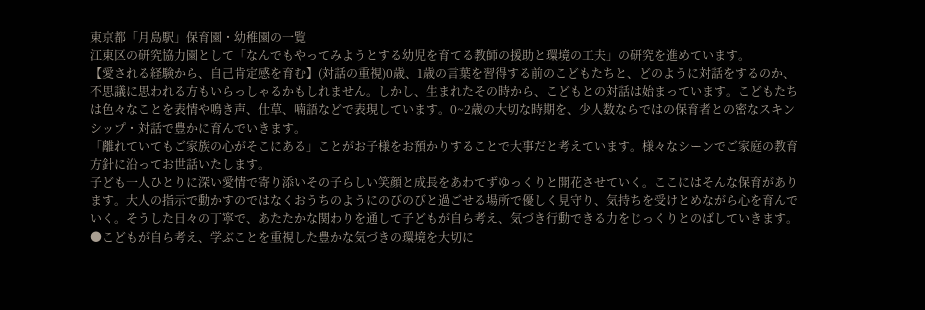東京都「月島駅」保育園・幼稚園の一覧
江東区の研究協力園として「なんでもやってみようとする幼児を育てる教師の援助と環境の工夫」の研究を進めています。
【愛される経験から、自己肯定感を育む】(対話の重視)0歳、1歳の言葉を習得する前のこどもたちと、どのように対話をするのか、不思議に思われる方もいらっしゃるかもしれません。しかし、生まれたその時から、こどもとの対話は始まっています。こどもたちは色々なことを表情や鳴き声、仕草、喃語などで表現しています。0~2歳の大切な時期を、少人数ならではの保育者との密なスキンシップ・対話で豊かに育んでいきます。
「離れていてもご家族の心がそこにある」ことがお子様をお預かりすることで大事だと考えています。様々なシーンでご家庭の教育方針に沿ってお世話いたします。
子ども一人ひとりに深い愛情で寄り添いその子らしい笑顔と成長をあわてずゆっくりと開花させていく。ここにはそんな保育があります。大人の指示で動かすのではなくおうちのようにのびのびと過ごせる場所で優しく見守り、気持ちを受けとめながら心を育んでいく。そうした日々の丁寧で、あたたかな関わりを通して子どもが自ら考え、気づき行動できる力をじっくりとのばしていきます。
●こどもが自ら考え、学ぶことを重視した豊かな気づきの環境を大切に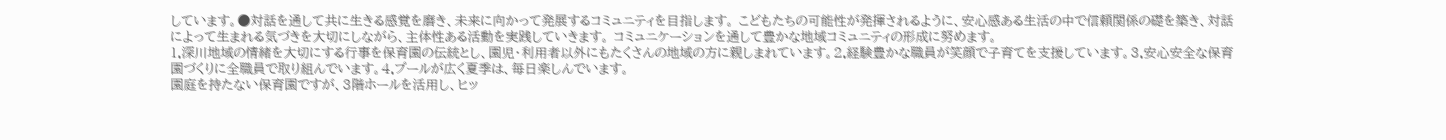しています。●対話を通して共に生きる感覚を磨き、未来に向かって発展するコミュニティを目指します。 こどもたちの可能性が発揮されるように、安心感ある生活の中で信頼関係の礎を築き、対話によって生まれる気づきを大切にしながら、主体性ある活動を実践していきます。 コミュニケーションを通して豊かな地域コミュニティの形成に努めます。
1.深川地域の情緒を大切にする行事を保育園の伝統とし、園児・利用者以外にもたくさんの地域の方に親しまれています。2.経験豊かな職員が笑顔で子育てを支援しています。3.安心安全な保育園づくりに全職員で取り組んでいます。4.プールが広く夏季は、毎日楽しんでいます。
園庭を持たない保育園ですが、3階ホールを活用し、ヒッ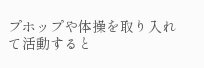プホップや体操を取り入れて活動すると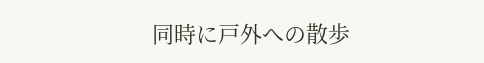同時に戸外への散歩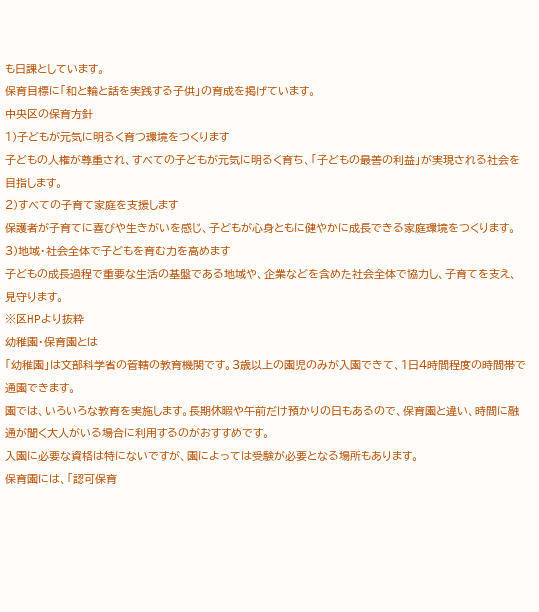も日課としています。
保育目標に「和と輪と話を実践する子供」の育成を掲げています。
中央区の保育方針
1)子どもが元気に明るく育つ環境をつくります
子どもの人権が尊重され、すべての子どもが元気に明るく育ち、「子どもの最善の利益」が実現される社会を目指します。
2)すべての子育て家庭を支援します
保護者が子育てに喜びや生きがいを感じ、子どもが心身ともに健やかに成長できる家庭環境をつくります。
3)地域・社会全体で子どもを育む力を高めます
子どもの成長過程で重要な生活の基盤である地域や、企業などを含めた社会全体で協力し、子育てを支え、見守ります。
※区HPより抜粋
幼稚園・保育園とは
「幼稚園」は文部科学省の管轄の教育機関です。3歳以上の園児のみが入園できて、1日4時間程度の時間帯で通園できます。
園では、いろいろな教育を実施します。長期休暇や午前だけ預かりの日もあるので、保育園と違い、時間に融通が聞く大人がいる場合に利用するのがおすすめです。
入園に必要な資格は特にないですが、園によっては受験が必要となる場所もあります。
保育園には、「認可保育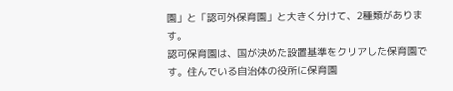園」と「認可外保育園」と大きく分けて、2種類があります。
認可保育園は、国が決めた設置基準をクリアした保育園です。住んでいる自治体の役所に保育園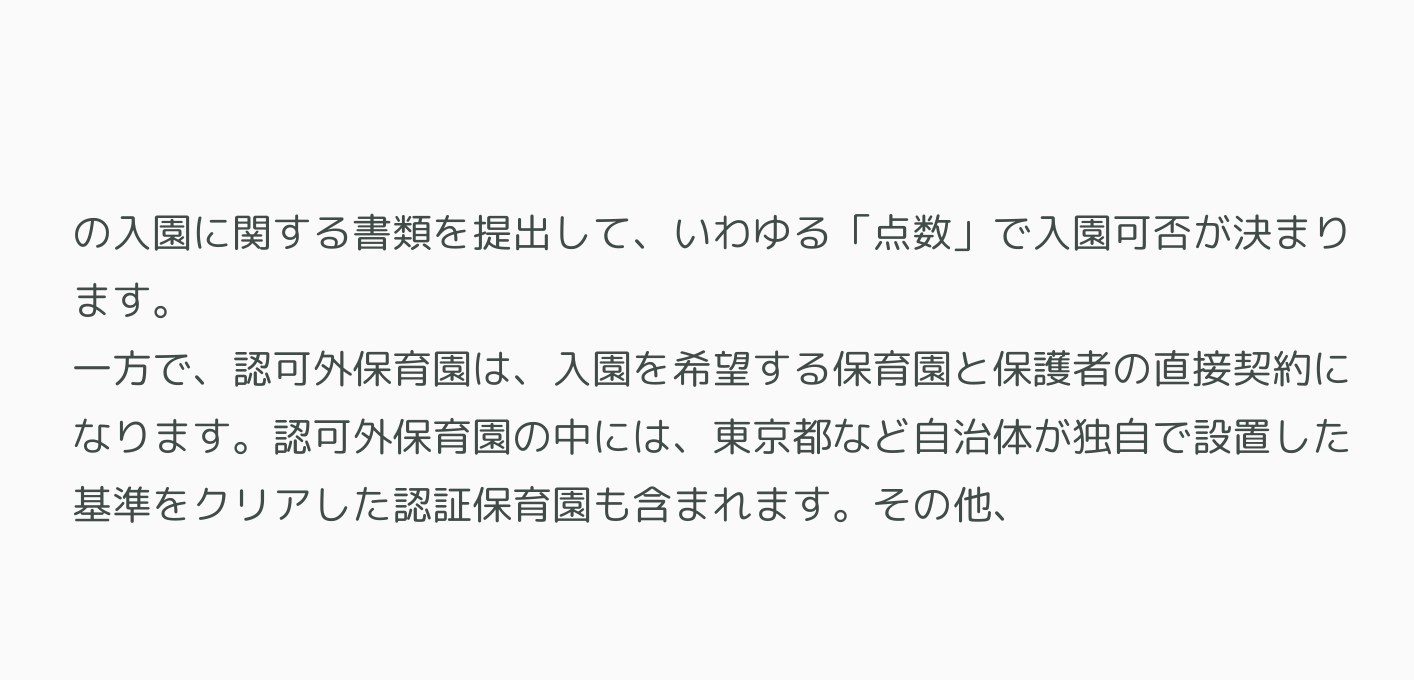の入園に関する書類を提出して、いわゆる「点数」で入園可否が決まります。
一方で、認可外保育園は、入園を希望する保育園と保護者の直接契約になります。認可外保育園の中には、東京都など自治体が独自で設置した基準をクリアした認証保育園も含まれます。その他、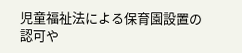児童福祉法による保育園設置の認可や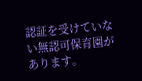認証を受けていない無認可保育園があります。